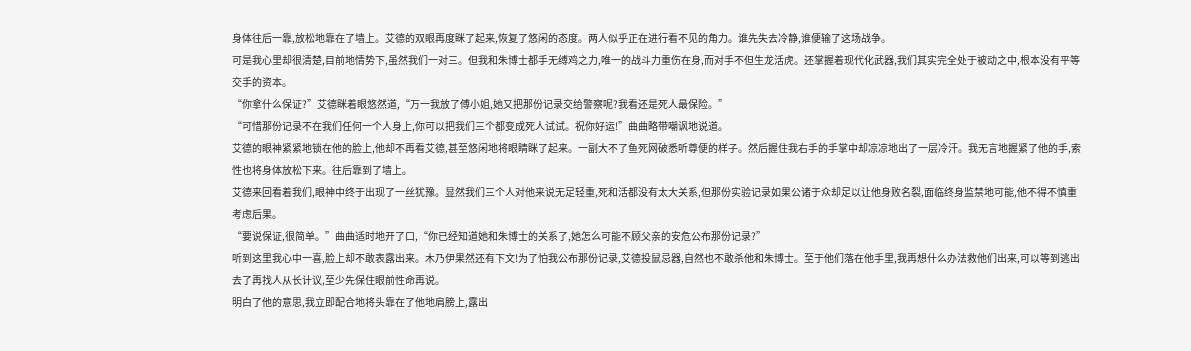身体往后一靠,放松地靠在了墙上。艾德的双眼再度眯了起来,恢复了悠闲的态度。两人似乎正在进行看不见的角力。谁先失去冷静,谁便输了这场战争。
可是我心里却很清楚,目前地情势下,虽然我们一对三。但我和朱博士都手无缚鸡之力,唯一的战斗力重伤在身,而对手不但生龙活虎。还掌握着现代化武器,我们其实完全处于被动之中,根本没有平等交手的资本。
“你拿什么保证?”艾德眯着眼悠然道,“万一我放了傅小姐,她又把那份记录交给警察呢?我看还是死人最保险。”
“可惜那份记录不在我们任何一个人身上,你可以把我们三个都变成死人试试。祝你好运!”曲曲略带嘲讽地说道。
艾德的眼神紧紧地锁在他的脸上,他却不再看艾德,甚至悠闲地将眼睛眯了起来。一副大不了鱼死网破悉听尊便的样子。然后握住我右手的手掌中却凉凉地出了一层冷汗。我无言地握紧了他的手,索性也将身体放松下来。往后靠到了墙上。
艾德来回看着我们,眼神中终于出现了一丝犹豫。显然我们三个人对他来说无足轻重,死和活都没有太大关系,但那份实验记录如果公诸于众却足以让他身败名裂,面临终身监禁地可能,他不得不慎重考虑后果。
“要说保证,很简单。”曲曲适时地开了口,“你已经知道她和朱博士的关系了,她怎么可能不顾父亲的安危公布那份记录?”
听到这里我心中一喜,脸上却不敢表露出来。木乃伊果然还有下文!为了怕我公布那份记录,艾德投鼠忌器,自然也不敢杀他和朱博士。至于他们落在他手里,我再想什么办法救他们出来,可以等到逃出去了再找人从长计议,至少先保住眼前性命再说。
明白了他的意思,我立即配合地将头靠在了他地肩膀上,露出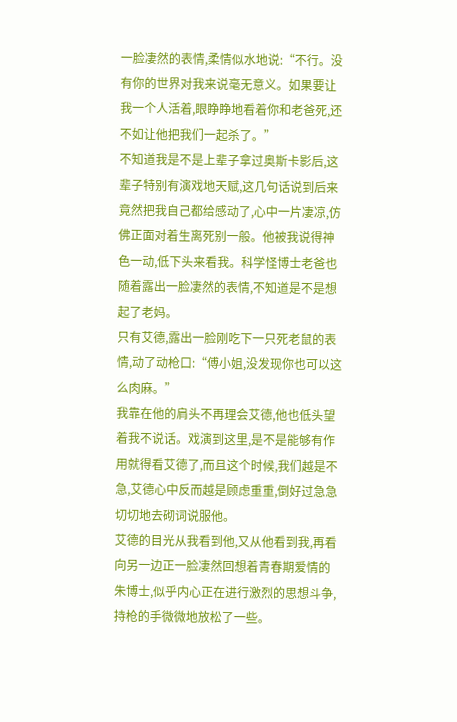一脸凄然的表情,柔情似水地说:“不行。没有你的世界对我来说毫无意义。如果要让我一个人活着,眼睁睁地看着你和老爸死,还不如让他把我们一起杀了。”
不知道我是不是上辈子拿过奥斯卡影后,这辈子特别有演戏地天赋,这几句话说到后来竟然把我自己都给感动了,心中一片凄凉,仿佛正面对着生离死别一般。他被我说得神色一动,低下头来看我。科学怪博士老爸也随着露出一脸凄然的表情,不知道是不是想起了老妈。
只有艾德,露出一脸刚吃下一只死老鼠的表情,动了动枪口:“傅小姐,没发现你也可以这么肉麻。”
我靠在他的肩头不再理会艾德,他也低头望着我不说话。戏演到这里,是不是能够有作用就得看艾德了,而且这个时候,我们越是不急,艾德心中反而越是顾虑重重,倒好过急急切切地去砌词说服他。
艾德的目光从我看到他,又从他看到我,再看向另一边正一脸凄然回想着青春期爱情的朱博士,似乎内心正在进行激烈的思想斗争,持枪的手微微地放松了一些。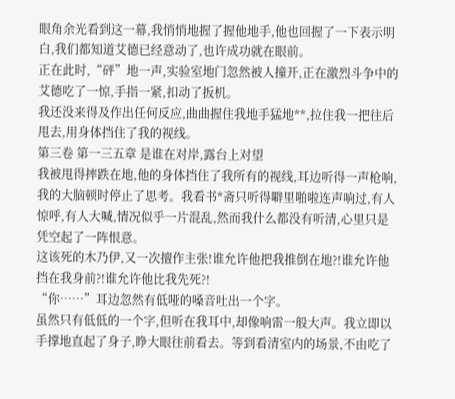眼角余光看到这一幕,我悄悄地握了握他地手,他也回握了一下表示明白,我们都知道艾德已经意动了,也许成功就在眼前。
正在此时,“砰”地一声,实验室地门忽然被人撞开,正在激烈斗争中的艾德吃了一惊,手指一紧,扣动了扳机。
我还没来得及作出任何反应,曲曲握住我地手猛地**,拉住我一把往后甩去,用身体挡住了我的视线。
第三卷 第一三五章 是谁在对岸,露台上对望
我被甩得摔跌在地,他的身体挡住了我所有的视线,耳边听得一声枪响,我的大脑顿时停止了思考。我看书*斋只听得噼里啪啦连声响过,有人惊呼,有人大喊,情况似乎一片混乱,然而我什么都没有听清,心里只是凭空起了一阵恨意。
这该死的木乃伊,又一次擅作主张!谁允许他把我推倒在地?!谁允许他挡在我身前?!谁允许他比我先死?!
“你……”耳边忽然有低哑的嗓音吐出一个字。
虽然只有低低的一个字,但听在我耳中,却像响雷一般大声。我立即以手撑地直起了身子,睁大眼往前看去。等到看清室内的场景,不由吃了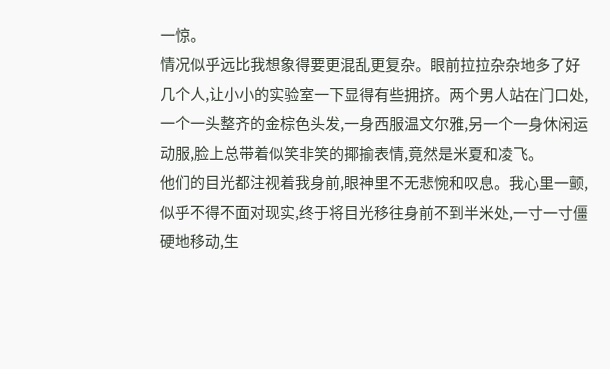一惊。
情况似乎远比我想象得要更混乱更复杂。眼前拉拉杂杂地多了好几个人,让小小的实验室一下显得有些拥挤。两个男人站在门口处,一个一头整齐的金棕色头发,一身西服温文尔雅,另一个一身休闲运动服,脸上总带着似笑非笑的揶揄表情,竟然是米夏和凌飞。
他们的目光都注视着我身前,眼神里不无悲惋和叹息。我心里一颤,似乎不得不面对现实,终于将目光移往身前不到半米处,一寸一寸僵硬地移动,生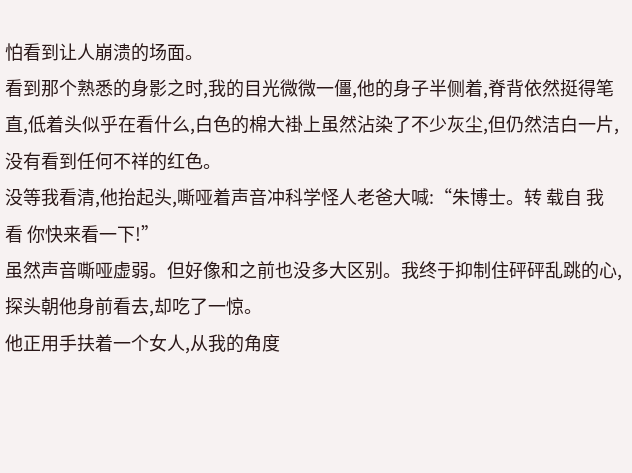怕看到让人崩溃的场面。
看到那个熟悉的身影之时,我的目光微微一僵,他的身子半侧着,脊背依然挺得笔直,低着头似乎在看什么,白色的棉大褂上虽然沾染了不少灰尘,但仍然洁白一片,没有看到任何不祥的红色。
没等我看清,他抬起头,嘶哑着声音冲科学怪人老爸大喊:“朱博士。转 载自 我 看 你快来看一下!”
虽然声音嘶哑虚弱。但好像和之前也没多大区别。我终于抑制住砰砰乱跳的心,探头朝他身前看去,却吃了一惊。
他正用手扶着一个女人,从我的角度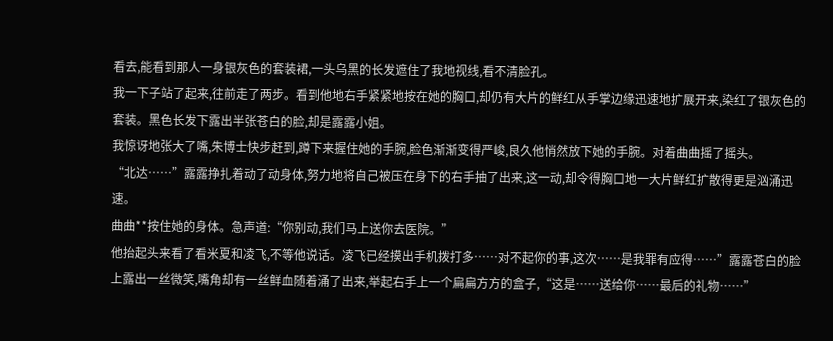看去,能看到那人一身银灰色的套装裙,一头乌黑的长发遮住了我地视线,看不清脸孔。
我一下子站了起来,往前走了两步。看到他地右手紧紧地按在她的胸口,却仍有大片的鲜红从手掌边缘迅速地扩展开来,染红了银灰色的套装。黑色长发下露出半张苍白的脸,却是露露小姐。
我惊讶地张大了嘴,朱博士快步赶到,蹲下来握住她的手腕,脸色渐渐变得严峻,良久他悄然放下她的手腕。对着曲曲摇了摇头。
“北达……”露露挣扎着动了动身体,努力地将自己被压在身下的右手抽了出来,这一动,却令得胸口地一大片鲜红扩散得更是汹涌迅速。
曲曲**按住她的身体。急声道:“你别动,我们马上送你去医院。”
他抬起头来看了看米夏和凌飞,不等他说话。凌飞已经摸出手机拨打多……对不起你的事,这次……是我罪有应得……”露露苍白的脸上露出一丝微笑,嘴角却有一丝鲜血随着涌了出来,举起右手上一个扁扁方方的盒子,“这是……送给你……最后的礼物……”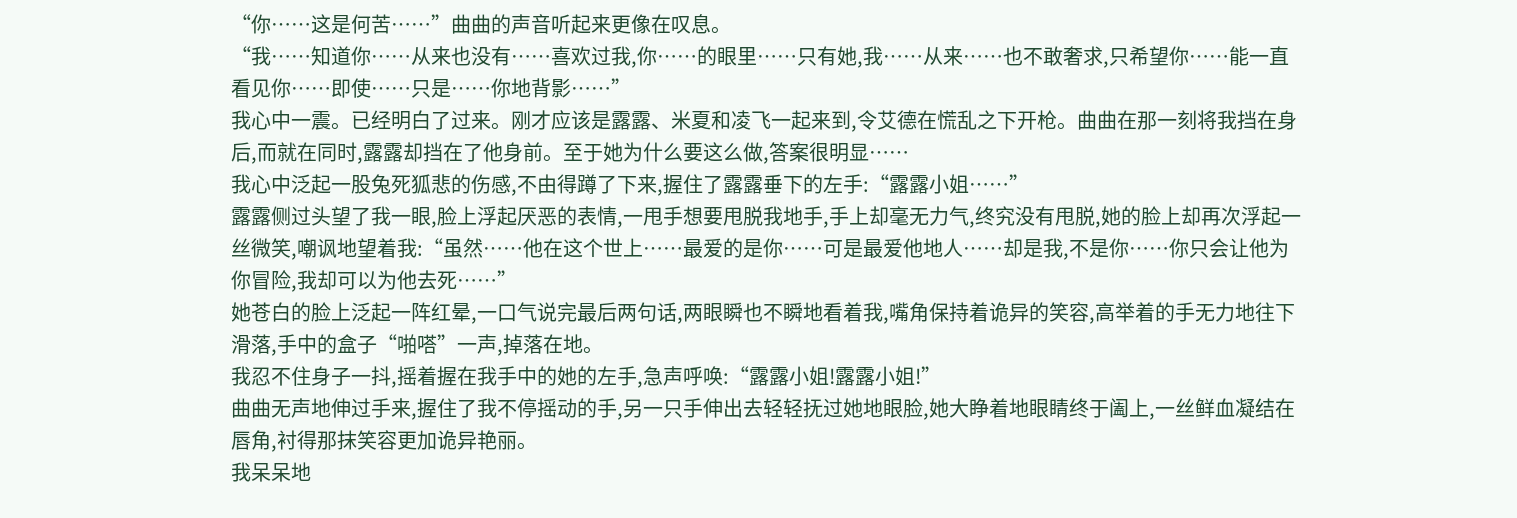“你……这是何苦……”曲曲的声音听起来更像在叹息。
“我……知道你……从来也没有……喜欢过我,你……的眼里……只有她,我……从来……也不敢奢求,只希望你……能一直看见你……即使……只是……你地背影……”
我心中一震。已经明白了过来。刚才应该是露露、米夏和凌飞一起来到,令艾德在慌乱之下开枪。曲曲在那一刻将我挡在身后,而就在同时,露露却挡在了他身前。至于她为什么要这么做,答案很明显……
我心中泛起一股兔死狐悲的伤感,不由得蹲了下来,握住了露露垂下的左手:“露露小姐……”
露露侧过头望了我一眼,脸上浮起厌恶的表情,一甩手想要甩脱我地手,手上却毫无力气,终究没有甩脱,她的脸上却再次浮起一丝微笑,嘲讽地望着我:“虽然……他在这个世上……最爱的是你……可是最爱他地人……却是我,不是你……你只会让他为你冒险,我却可以为他去死……”
她苍白的脸上泛起一阵红晕,一口气说完最后两句话,两眼瞬也不瞬地看着我,嘴角保持着诡异的笑容,高举着的手无力地往下滑落,手中的盒子“啪嗒”一声,掉落在地。
我忍不住身子一抖,摇着握在我手中的她的左手,急声呼唤:“露露小姐!露露小姐!”
曲曲无声地伸过手来,握住了我不停摇动的手,另一只手伸出去轻轻抚过她地眼脸,她大睁着地眼睛终于阖上,一丝鲜血凝结在唇角,衬得那抹笑容更加诡异艳丽。
我呆呆地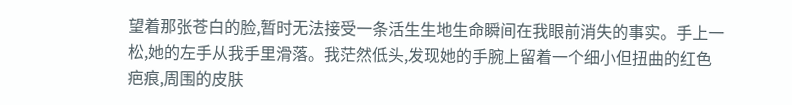望着那张苍白的脸,暂时无法接受一条活生生地生命瞬间在我眼前消失的事实。手上一松,她的左手从我手里滑落。我茫然低头,发现她的手腕上留着一个细小但扭曲的红色疤痕,周围的皮肤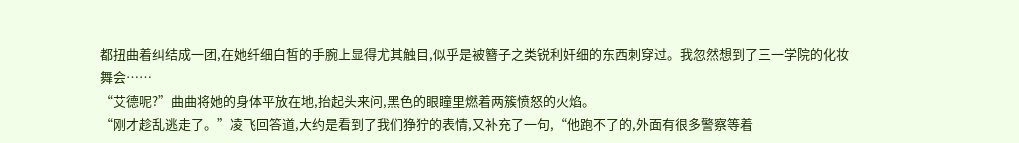都扭曲着纠结成一团,在她纤细白皙的手腕上显得尤其触目,似乎是被簪子之类锐利奸细的东西刺穿过。我忽然想到了三一学院的化妆舞会……
“艾德呢?”曲曲将她的身体平放在地,抬起头来问,黑色的眼瞳里燃着两簇愤怒的火焰。
“刚才趁乱逃走了。”凌飞回答道,大约是看到了我们狰狞的表情,又补充了一句,“他跑不了的,外面有很多警察等着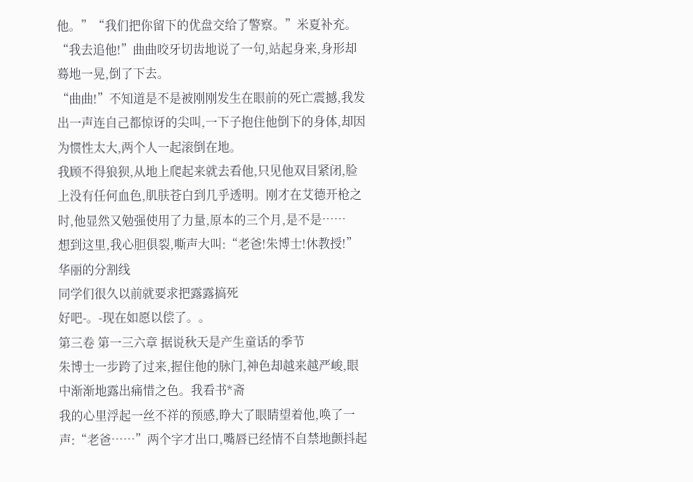他。”“我们把你留下的优盘交给了警察。”米夏补充。
“我去追他!”曲曲咬牙切齿地说了一句,站起身来,身形却蓦地一晃,倒了下去。
“曲曲!”不知道是不是被刚刚发生在眼前的死亡震撼,我发出一声连自己都惊讶的尖叫,一下子抱住他倒下的身体,却因为惯性太大,两个人一起滚倒在地。
我顾不得狼狈,从地上爬起来就去看他,只见他双目紧闭,脸上没有任何血色,肌肤苍白到几乎透明。刚才在艾德开枪之时,他显然又勉强使用了力量,原本的三个月,是不是……
想到这里,我心胆俱裂,嘶声大叫:“老爸!朱博士!休教授!”华丽的分割线
同学们很久以前就要求把露露搞死
好吧-。-现在如愿以偿了。。
第三卷 第一三六章 据说秋天是产生童话的季节
朱博士一步跨了过来,握住他的脉门,神色却越来越严峻,眼中渐渐地露出痛惜之色。我看书*斋
我的心里浮起一丝不祥的预感,睁大了眼睛望着他,唤了一声:“老爸……”两个字才出口,嘴唇已经情不自禁地颤抖起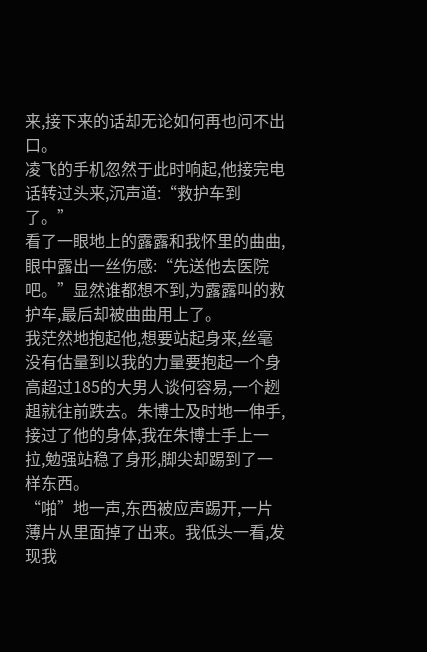来,接下来的话却无论如何再也问不出口。
凌飞的手机忽然于此时响起,他接完电话转过头来,沉声道:“救护车到了。”
看了一眼地上的露露和我怀里的曲曲,眼中露出一丝伤感:“先送他去医院吧。”显然谁都想不到,为露露叫的救护车,最后却被曲曲用上了。
我茫然地抱起他,想要站起身来,丝毫没有估量到以我的力量要抱起一个身高超过185的大男人谈何容易,一个趔趄就往前跌去。朱博士及时地一伸手,接过了他的身体,我在朱博士手上一拉,勉强站稳了身形,脚尖却踢到了一样东西。
“啪”地一声,东西被应声踢开,一片薄片从里面掉了出来。我低头一看,发现我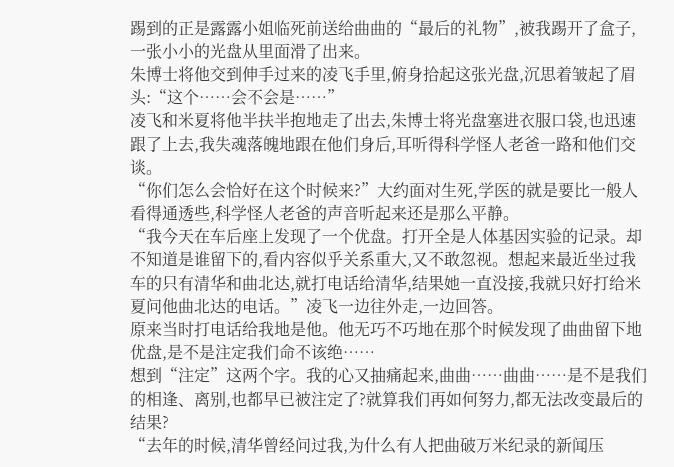踢到的正是露露小姐临死前送给曲曲的“最后的礼物”,被我踢开了盒子,一张小小的光盘从里面滑了出来。
朱博士将他交到伸手过来的凌飞手里,俯身拾起这张光盘,沉思着皱起了眉头:“这个……会不会是……”
凌飞和米夏将他半扶半抱地走了出去,朱博士将光盘塞进衣服口袋,也迅速跟了上去,我失魂落魄地跟在他们身后,耳听得科学怪人老爸一路和他们交谈。
“你们怎么会恰好在这个时候来?”大约面对生死,学医的就是要比一般人看得通透些,科学怪人老爸的声音听起来还是那么平静。
“我今天在车后座上发现了一个优盘。打开全是人体基因实验的记录。却不知道是谁留下的,看内容似乎关系重大,又不敢忽视。想起来最近坐过我车的只有清华和曲北达,就打电话给清华,结果她一直没接,我就只好打给米夏问他曲北达的电话。”凌飞一边往外走,一边回答。
原来当时打电话给我地是他。他无巧不巧地在那个时候发现了曲曲留下地优盘,是不是注定我们命不该绝……
想到“注定”这两个字。我的心又抽痛起来,曲曲……曲曲……是不是我们的相逢、离别,也都早已被注定了?就算我们再如何努力,都无法改变最后的结果?
“去年的时候,清华曾经问过我,为什么有人把曲破万米纪录的新闻压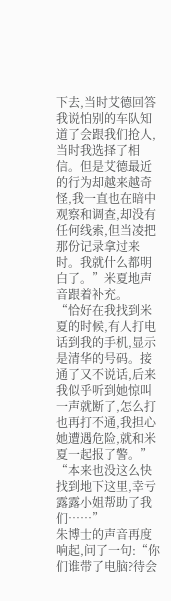下去,当时艾德回答我说怕别的车队知道了会跟我们抢人,当时我选择了相信。但是艾德最近的行为却越来越奇怪,我一直也在暗中观察和调查,却没有任何线索,但当凌把那份记录拿过来时。我就什么都明白了。”米夏地声音跟着补充。
“恰好在我找到米夏的时候,有人打电话到我的手机,显示是清华的号码。接通了又不说话,后来我似乎听到她惊叫一声就断了,怎么打也再打不通,我担心她遭遇危险,就和米夏一起报了警。”
“本来也没这么快找到地下这里,幸亏露露小姐帮助了我们……”
朱博士的声音再度响起,问了一句:“你们谁带了电脑?待会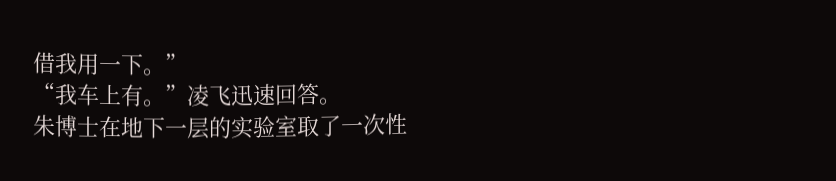借我用一下。”
“我车上有。”凌飞迅速回答。
朱博士在地下一层的实验室取了一次性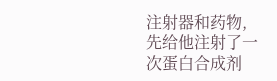注射器和药物,先给他注射了一次蛋白合成剂